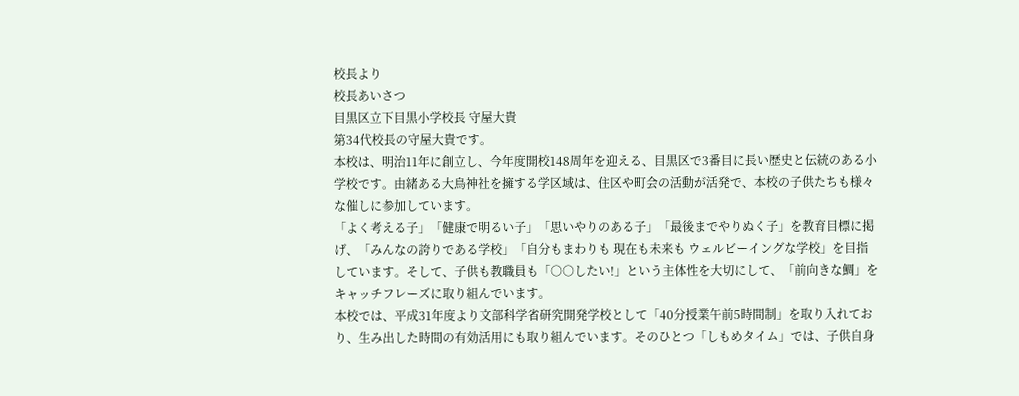校長より
校長あいさつ
目黒区立下目黒小学校長 守屋大貴
第34代校長の守屋大貴です。
本校は、明治11年に創立し、今年度開校148周年を迎える、目黒区で3番目に長い歴史と伝統のある小学校です。由緒ある大鳥神社を擁する学区域は、住区や町会の活動が活発で、本校の子供たちも様々な催しに参加しています。
「よく考える子」「健康で明るい子」「思いやりのある子」「最後までやりぬく子」を教育目標に掲げ、「みんなの誇りである学校」「自分もまわりも 現在も未来も ウェルビーイングな学校」を目指しています。そして、子供も教職員も「○○したい!」という主体性を大切にして、「前向きな鯛」をキャッチフレーズに取り組んでいます。
本校では、平成31年度より文部科学省研究開発学校として「40分授業午前5時間制」を取り入れており、生み出した時間の有効活用にも取り組んでいます。そのひとつ「しもめタイム」では、子供自身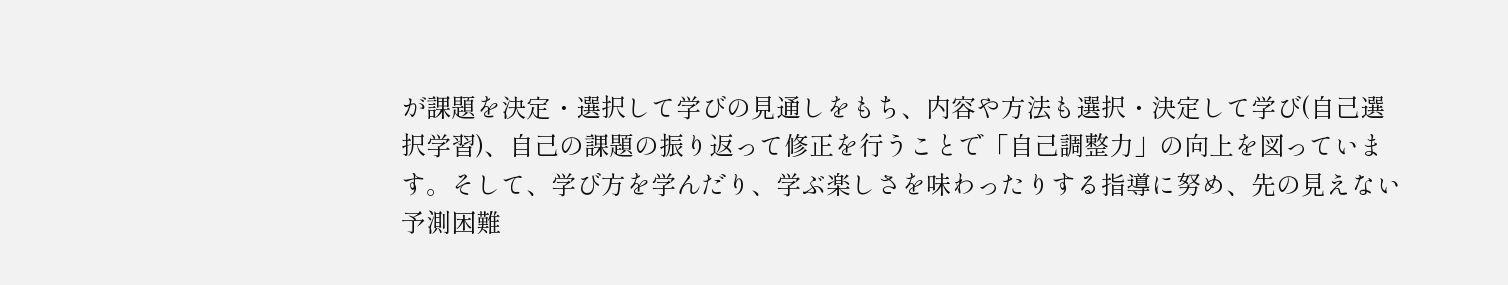が課題を決定・選択して学びの見通しをもち、内容や方法も選択・決定して学び(自己選択学習)、自己の課題の振り返って修正を行うことで「自己調整力」の向上を図っています。そして、学び方を学んだり、学ぶ楽しさを味わったりする指導に努め、先の見えない予測困難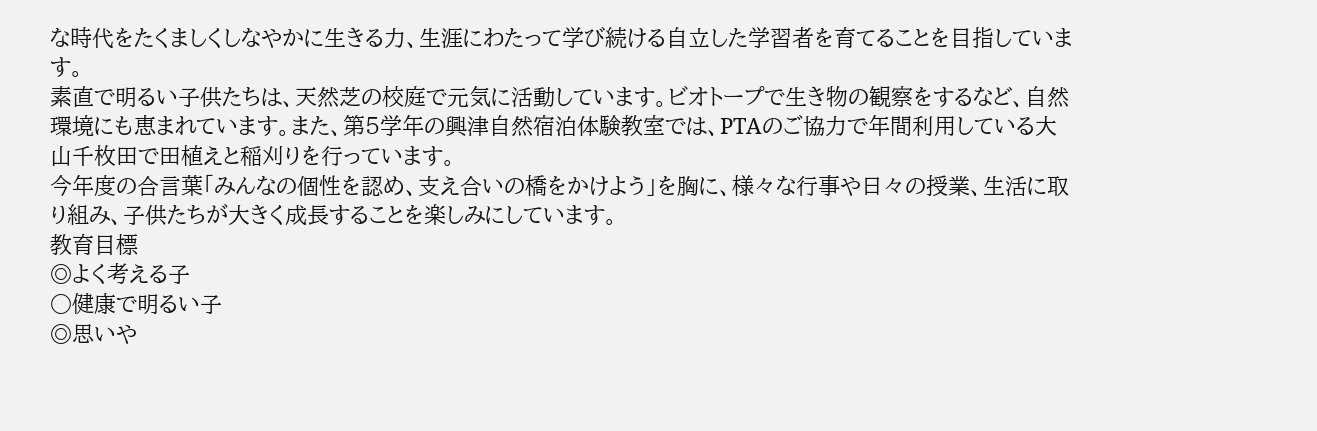な時代をたくましくしなやかに生きる力、生涯にわたって学び続ける自立した学習者を育てることを目指しています。
素直で明るい子供たちは、天然芝の校庭で元気に活動しています。ビオトープで生き物の観察をするなど、自然環境にも恵まれています。また、第5学年の興津自然宿泊体験教室では、PTAのご協力で年間利用している大山千枚田で田植えと稲刈りを行っています。
今年度の合言葉「みんなの個性を認め、支え合いの橋をかけよう」を胸に、様々な行事や日々の授業、生活に取り組み、子供たちが大きく成長することを楽しみにしています。
教育目標
◎よく考える子
○健康で明るい子
◎思いや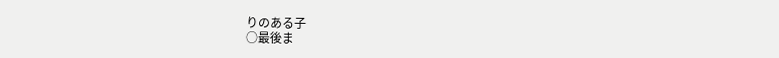りのある子
○最後ま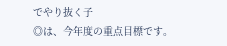でやり抜く子
◎は、今年度の重点目標です。